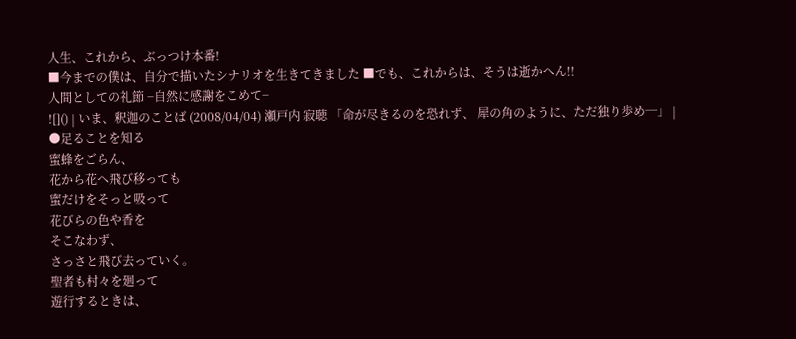人生、これから、ぶっつけ本番!
■今までの僕は、自分で描いたシナリオを生きてきました ■でも、これからは、そうは逝かへん!!
人間としての礼節 −自然に感謝をこめて−
![]() | いま、釈迦のことば (2008/04/04) 瀬戸内 寂聴 「命が尽きるのを恐れず、 犀の角のように、ただ独り歩め─」 |
●足ることを知る
蜜蜂をごらん、
花から花へ飛び移っても
蜜だけをそっと吸って
花びらの色や香を
そこなわず、
さっさと飛び去っていく。
聖者も村々を廻って
遊行するときは、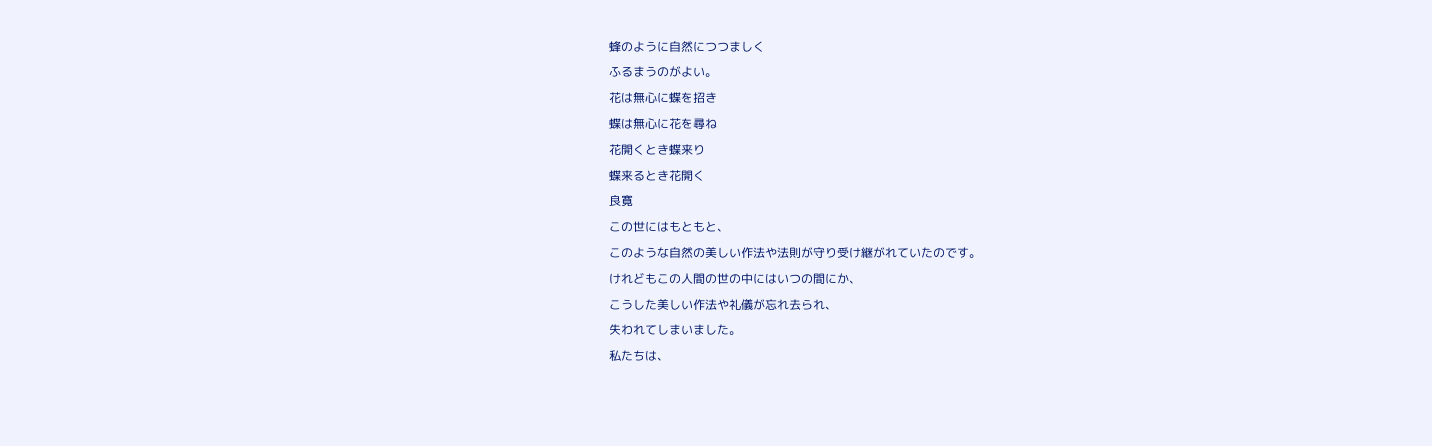蜂のように自然につつましく
ふるまうのがよい。
花は無心に蝶を招き
蝶は無心に花を尋ね
花開くとき蝶来り
蝶来るとき花開く
良寛
この世にはもともと、
このような自然の美しい作法や法則が守り受け継がれていたのです。
けれどもこの人間の世の中にはいつの間にか、
こうした美しい作法や礼儀が忘れ去られ、
失われてしまいました。
私たちは、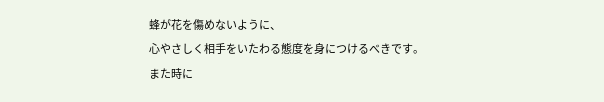蜂が花を傷めないように、
心やさしく相手をいたわる態度を身につけるべきです。
また時に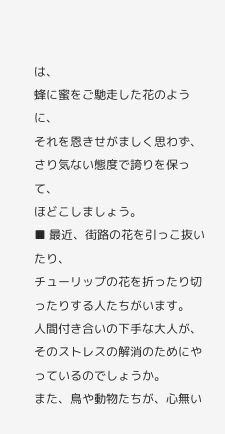は、
蜂に蜜をご馳走した花のように、
それを恩きせがましく思わず、
さり気ない態度で誇りを保って、
ほどこしましょう。
■ 最近、街路の花を引っこ抜いたり、
チューリップの花を折ったり切ったりする人たちがいます。
人間付き合いの下手な大人が、
そのストレスの解消のためにやっているのでしょうか。
また、鳥や動物たちが、心無い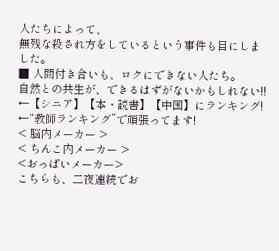人たちによって、
無残な殺され方をしているという事件も目にしました。
■ 人間付き合いも、ロクにできない人たち。
自然との共生が、できるはずがないかもしれない!!
←【シニア】【本・読書】【中国】にランキング!
←“教師ランキング”で頑張ってます!
< 脳内メーカー >
< ちんこ内メーカー >
<おっぱいメーカー>
こちらも、二夜連続でお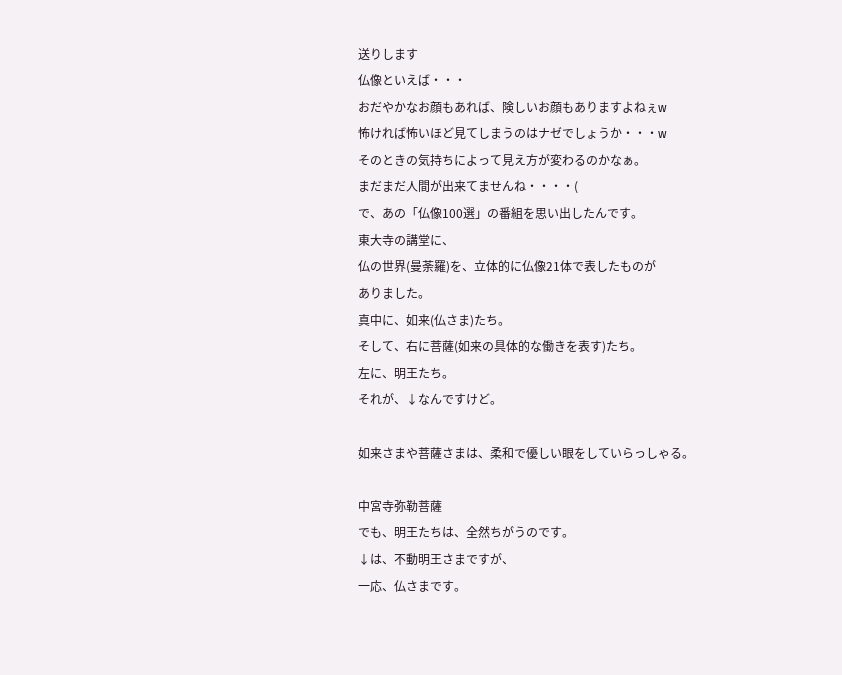送りします
仏像といえば・・・
おだやかなお顔もあれば、険しいお顔もありますよねぇw
怖ければ怖いほど見てしまうのはナゼでしょうか・・・w
そのときの気持ちによって見え方が変わるのかなぁ。
まだまだ人間が出来てませんね・・・・(
で、あの「仏像100選」の番組を思い出したんです。
東大寺の講堂に、
仏の世界(曼荼羅)を、立体的に仏像21体で表したものが
ありました。
真中に、如来(仏さま)たち。
そして、右に菩薩(如来の具体的な働きを表す)たち。
左に、明王たち。
それが、↓なんですけど。

如来さまや菩薩さまは、柔和で優しい眼をしていらっしゃる。

中宮寺弥勒菩薩
でも、明王たちは、全然ちがうのです。
↓は、不動明王さまですが、
一応、仏さまです。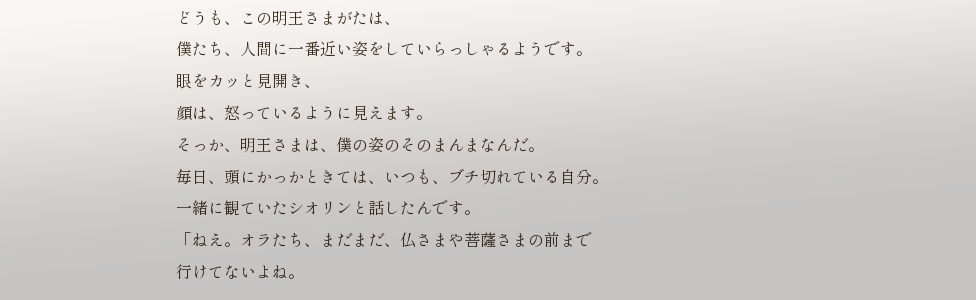どうも、この明王さまがたは、
僕たち、人間に一番近い姿をしていらっしゃるようです。
眼をカッと見開き、
顔は、怒っているように見えます。
そっか、明王さまは、僕の姿のそのまんまなんだ。
毎日、頭にかっかときては、いつも、ブチ切れている自分。
一緒に観ていたシオリンと話したんです。
「ねえ。オラたち、まだまだ、仏さまや菩薩さまの前まで
行けてないよね。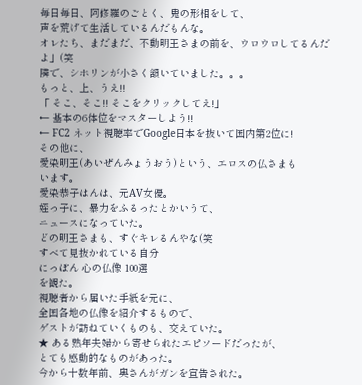毎日毎日、阿修羅のごとく、鬼の形相をして、
声を荒げて生活しているんだもんな。
オレたち、まだまだ、不動明王さまの前を、ウロウロしてるんだよ」(笑
隣で、シホリンが小さく頷いていました。。。
もっと、上、うえ!!
「 そこ、そこ!! そこをクリックしてえ!」
← 基本の6体位をマスターしよう!!
← FC2 ネット視聴率でGoogle日本を抜いて国内第2位に!
その他に、
愛染明王(あいぜんみょうおう)という、エロスの仏さまも
います。
愛染恭子はんは、元AV女優。
姪っ子に、暴力をふるったとかいうて、
ニュースになっていた。
どの明王さまも、すぐキレるんやな(笑
すべて見抜かれている自分
にっぽん 心の仏像 100選
を観た。
視聴者から届いた手紙を元に、
全国各地の仏像を紹介するもので、
ゲストが訪ねていくものも、交えていた。
★ ある熟年夫婦から寄せられたエピソードだったが、
とても感動的なものがあった。
今から十数年前、奥さんがガンを宣告された。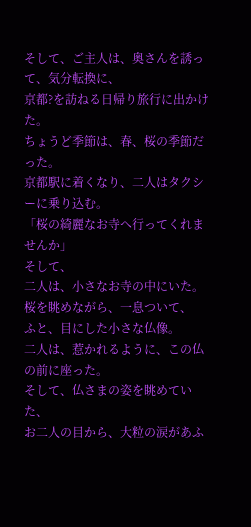そして、ご主人は、奥さんを誘って、気分転換に、
京都?を訪ねる日帰り旅行に出かけた。
ちょうど季節は、春、桜の季節だった。
京都駅に着くなり、二人はタクシーに乗り込む。
「桜の綺麗なお寺へ行ってくれませんか」
そして、
二人は、小さなお寺の中にいた。
桜を眺めながら、一息ついて、
ふと、目にした小さな仏像。
二人は、惹かれるように、この仏の前に座った。
そして、仏さまの姿を眺めていた、
お二人の目から、大粒の涙があふ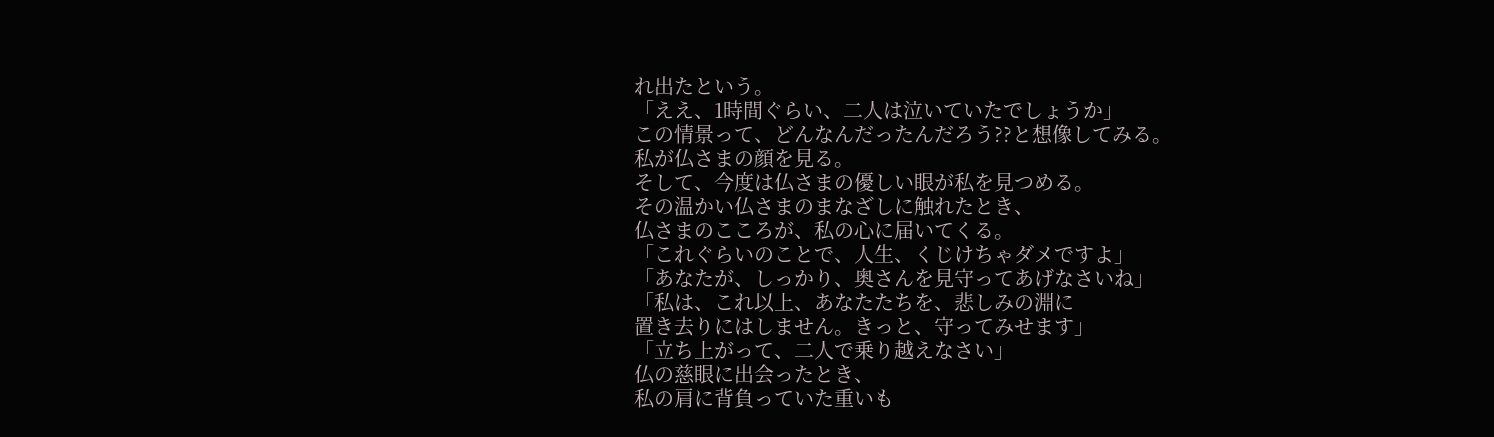れ出たという。
「ええ、1時間ぐらい、二人は泣いていたでしょうか」
この情景って、どんなんだったんだろう??と想像してみる。
私が仏さまの顔を見る。
そして、今度は仏さまの優しい眼が私を見つめる。
その温かい仏さまのまなざしに触れたとき、
仏さまのこころが、私の心に届いてくる。
「これぐらいのことで、人生、くじけちゃダメですよ」
「あなたが、しっかり、奥さんを見守ってあげなさいね」
「私は、これ以上、あなたたちを、悲しみの淵に
置き去りにはしません。きっと、守ってみせます」
「立ち上がって、二人で乗り越えなさい」
仏の慈眼に出会ったとき、
私の肩に背負っていた重いも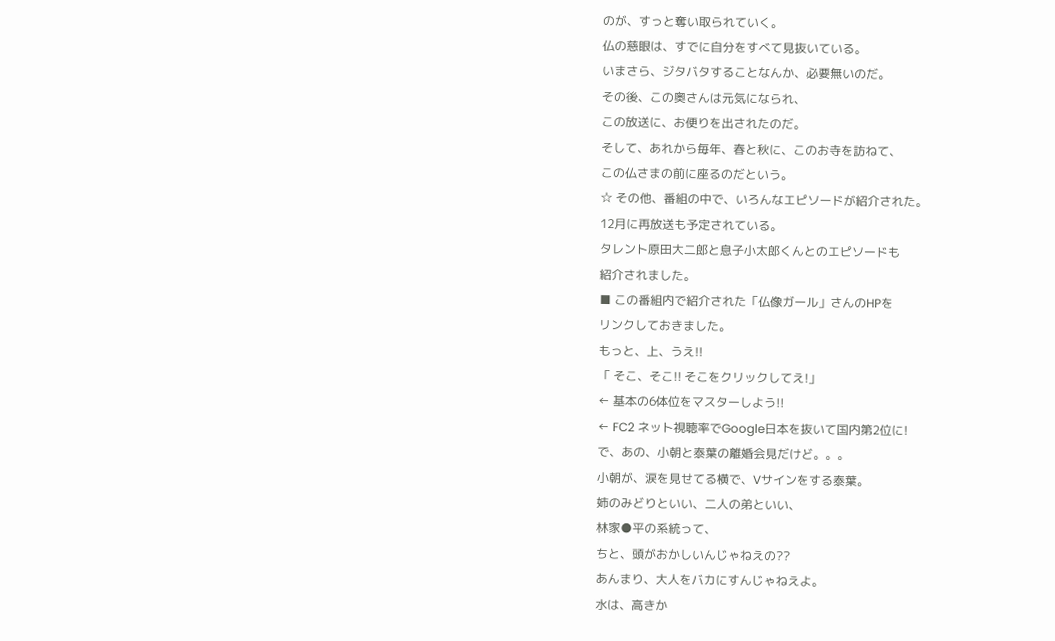のが、すっと奪い取られていく。
仏の慈眼は、すでに自分をすべて見抜いている。
いまさら、ジタバタすることなんか、必要無いのだ。
その後、この奥さんは元気になられ、
この放送に、お便りを出されたのだ。
そして、あれから毎年、春と秋に、このお寺を訪ねて、
この仏さまの前に座るのだという。
☆ その他、番組の中で、いろんなエピソードが紹介された。
12月に再放送も予定されている。
タレント原田大二郎と息子小太郎くんとのエピソードも
紹介されました。
■ この番組内で紹介された「仏像ガール」さんのHPを
リンクしておきました。
もっと、上、うえ!!
「 そこ、そこ!! そこをクリックしてえ!」
← 基本の6体位をマスターしよう!!
← FC2 ネット視聴率でGoogle日本を抜いて国内第2位に!
で、あの、小朝と泰葉の離婚会見だけど。。。
小朝が、涙を見せてる横で、Vサインをする泰葉。
姉のみどりといい、二人の弟といい、
林家●平の系統って、
ちと、頭がおかしいんじゃねえの??
あんまり、大人をバカにすんじゃねえよ。
水は、高きか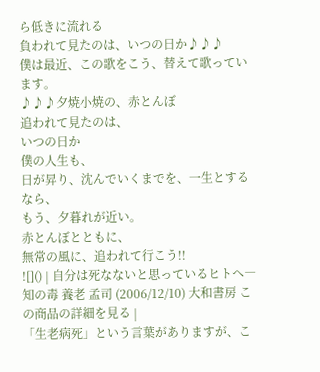ら低きに流れる
負われて見たのは、いつの日か♪♪♪
僕は最近、この歌をこう、替えて歌っています。
♪♪♪夕焼小焼の、赤とんぼ
追われて見たのは、
いつの日か
僕の人生も、
日が昇り、沈んでいくまでを、一生とするなら、
もう、夕暮れが近い。
赤とんぼとともに、
無常の風に、追われて行こう!!
![]() | 自分は死なないと思っているヒトへ―知の毒 養老 孟司 (2006/12/10) 大和書房 この商品の詳細を見る |
「生老病死」という言葉がありますが、こ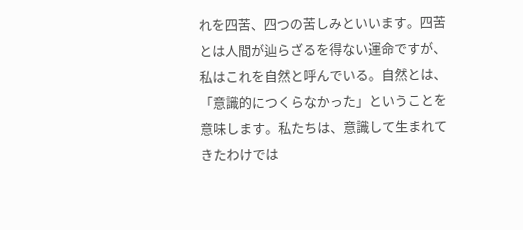れを四苦、四つの苦しみといいます。四苦とは人間が辿らざるを得ない運命ですが、私はこれを自然と呼んでいる。自然とは、「意識的につくらなかった」ということを意味します。私たちは、意識して生まれてきたわけでは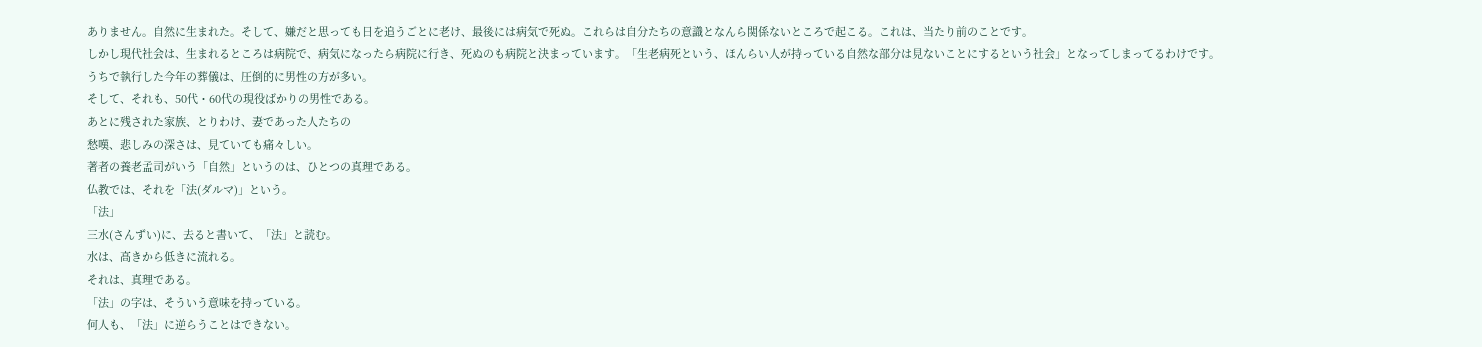ありません。自然に生まれた。そして、嫌だと思っても日を追うごとに老け、最後には病気で死ぬ。これらは自分たちの意識となんら関係ないところで起こる。これは、当たり前のことです。
しかし現代社会は、生まれるところは病院で、病気になったら病院に行き、死ぬのも病院と決まっています。「生老病死という、ほんらい人が持っている自然な部分は見ないことにするという社会」となってしまってるわけです。
うちで執行した今年の葬儀は、圧倒的に男性の方が多い。
そして、それも、50代・60代の現役ばかりの男性である。
あとに残された家族、とりわけ、妻であった人たちの
愁嘆、悲しみの深さは、見ていても痛々しい。
著者の養老孟司がいう「自然」というのは、ひとつの真理である。
仏教では、それを「法(ダルマ)」という。
「法」
三水(さんずい)に、去ると書いて、「法」と読む。
水は、高きから低きに流れる。
それは、真理である。
「法」の字は、そういう意味を持っている。
何人も、「法」に逆らうことはできない。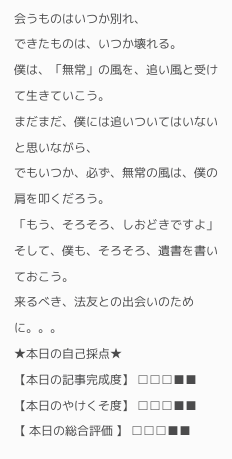会うものはいつか別れ、
できたものは、いつか壊れる。
僕は、「無常」の風を、追い風と受けて生きていこう。
まだまだ、僕には追いついてはいないと思いながら、
でもいつか、必ず、無常の風は、僕の肩を叩くだろう。
「もう、そろそろ、しおどきですよ」
そして、僕も、そろそろ、遺書を書いておこう。
来るべき、法友との出会いのために。。。
★本日の自己採点★
【本日の記事完成度】 □□□■■
【本日のやけくそ度】 □□□■■
【 本日の総合評価 】 □□□■■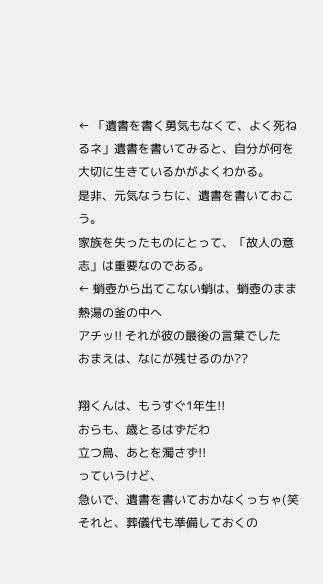← 「遺書を書く勇気もなくて、よく死ねるネ」遺書を書いてみると、自分が何を大切に生きているかがよくわかる。
是非、元気なうちに、遺書を書いておこう。
家族を失ったものにとって、「故人の意志」は重要なのである。
← 蛸壺から出てこない蛸は、蛸壺のまま熱湯の釜の中へ
アチッ!! それが彼の最後の言葉でした
おまえは、なにが残せるのか??

翔くんは、もうすぐ1年生!!
おらも、歳とるはずだわ
立つ鳥、あとを濁さず!!
っていうけど、
急いで、遺書を書いておかなくっちゃ(笑
それと、葬儀代も準備しておくの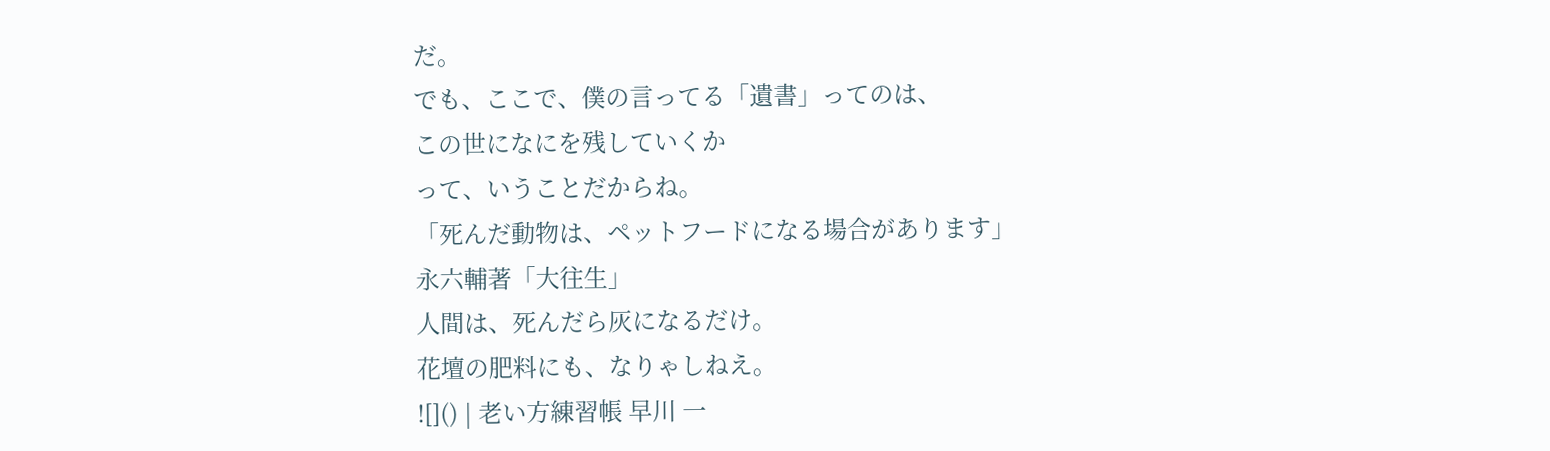だ。
でも、ここで、僕の言ってる「遺書」ってのは、
この世になにを残していくか
って、いうことだからね。
「死んだ動物は、ペットフードになる場合があります」
永六輔著「大往生」
人間は、死んだら灰になるだけ。
花壇の肥料にも、なりゃしねえ。
![]() | 老い方練習帳 早川 一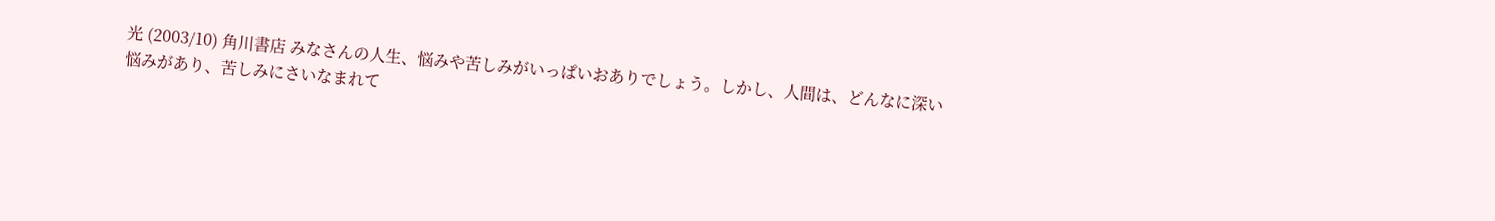光 (2003/10) 角川書店 みなさんの人生、悩みや苦しみがいっぱいおありでしょう。しかし、人間は、どんなに深い悩みがあり、苦しみにさいなまれて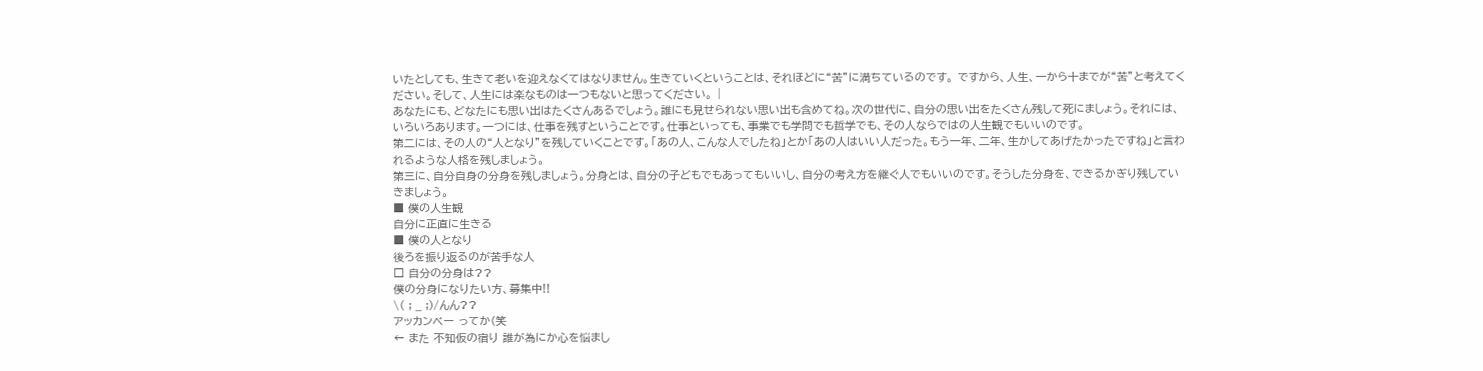いたとしても、生きて老いを迎えなくてはなりません。生きていくということは、それほどに“苦”に満ちているのです。 ですから、人生、一から十までが“苦”と考えてください。そして、人生には楽なものは一つもないと思ってください。 |
あなたにも、どなたにも思い出はたくさんあるでしょう。誰にも見せられない思い出も含めてね。次の世代に、自分の思い出をたくさん残して死にましょう。それには、いろいろあります。一つには、仕事を残すということです。仕事といっても、事業でも学問でも哲学でも、その人ならではの人生観でもいいのです。
第二には、その人の“人となり”を残していくことです。「あの人、こんな人でしたね」とか「あの人はいい人だった。もう一年、二年、生かしてあげたかったですね」と言われるような人格を残しましょう。
第三に、自分自身の分身を残しましょう。分身とは、自分の子どもでもあってもいいし、自分の考え方を継ぐ人でもいいのです。そうした分身を、できるかぎり残していきましょう。
■ 僕の人生観
自分に正直に生きる
■ 僕の人となり
後ろを振り返るのが苦手な人
□ 自分の分身は??
僕の分身になりたい方、募集中!!
\( ; _ ;)/んん??
アッカンベー ってか(笑
← また 不知仮の宿り 誰が為にか心を悩まし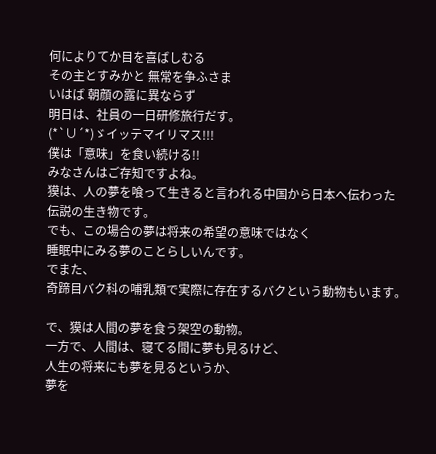何によりてか目を喜ばしむる
その主とすみかと 無常を争ふさま
いはば 朝顔の露に異ならず
明日は、社員の一日研修旅行だす。
(*`∪´*)ゞイッテマイリマス!!!
僕は「意味」を食い続ける!!
みなさんはご存知ですよね。
獏は、人の夢を喰って生きると言われる中国から日本へ伝わった
伝説の生き物です。
でも、この場合の夢は将来の希望の意味ではなく
睡眠中にみる夢のことらしいんです。
でまた、
奇蹄目バク科の哺乳類で実際に存在するバクという動物もいます。

で、獏は人間の夢を食う架空の動物。
一方で、人間は、寝てる間に夢も見るけど、
人生の将来にも夢を見るというか、
夢を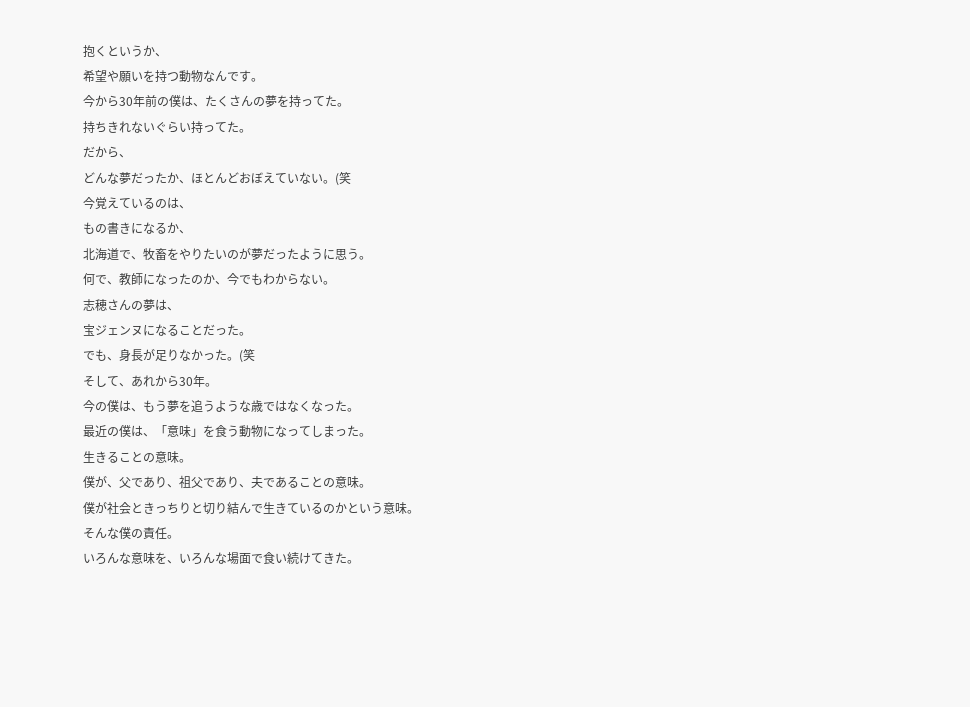抱くというか、
希望や願いを持つ動物なんです。
今から30年前の僕は、たくさんの夢を持ってた。
持ちきれないぐらい持ってた。
だから、
どんな夢だったか、ほとんどおぼえていない。(笑
今覚えているのは、
もの書きになるか、
北海道で、牧畜をやりたいのが夢だったように思う。
何で、教師になったのか、今でもわからない。
志穂さんの夢は、
宝ジェンヌになることだった。
でも、身長が足りなかった。(笑
そして、あれから30年。
今の僕は、もう夢を追うような歳ではなくなった。
最近の僕は、「意味」を食う動物になってしまった。
生きることの意味。
僕が、父であり、祖父であり、夫であることの意味。
僕が社会ときっちりと切り結んで生きているのかという意味。
そんな僕の責任。
いろんな意味を、いろんな場面で食い続けてきた。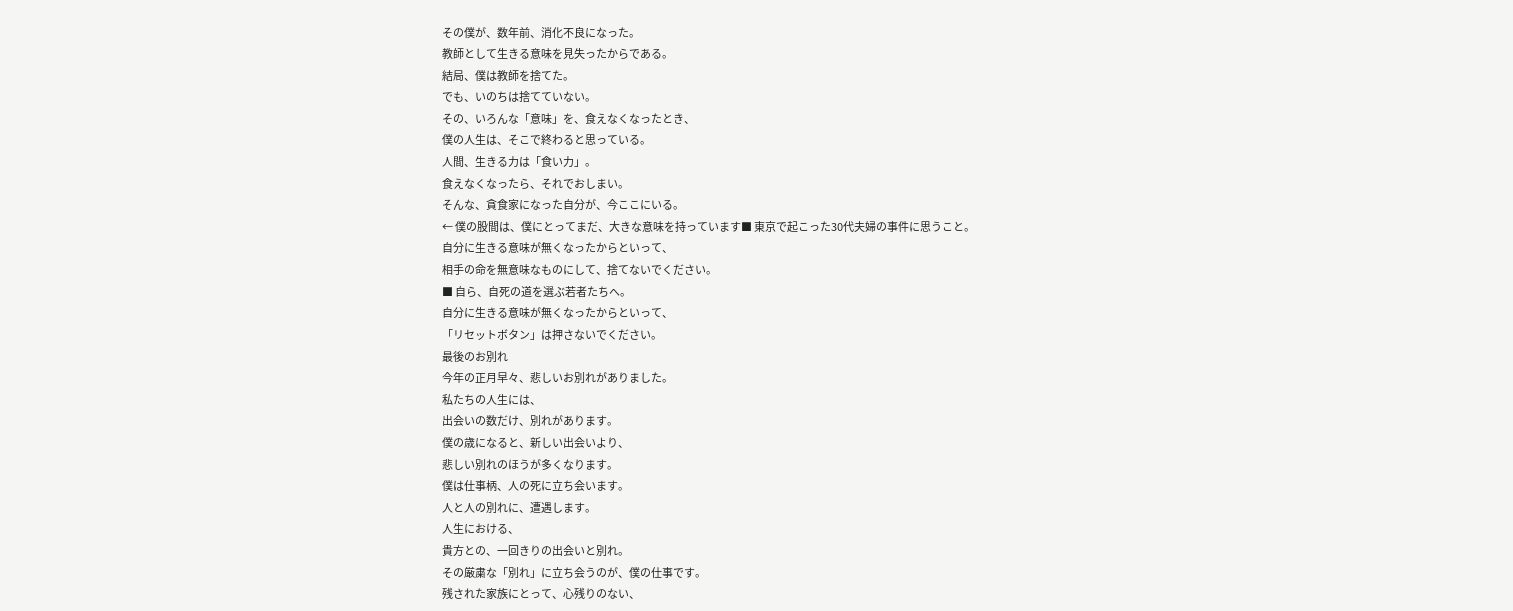その僕が、数年前、消化不良になった。
教師として生きる意味を見失ったからである。
結局、僕は教師を捨てた。
でも、いのちは捨てていない。
その、いろんな「意味」を、食えなくなったとき、
僕の人生は、そこで終わると思っている。
人間、生きる力は「食い力」。
食えなくなったら、それでおしまい。
そんな、貪食家になった自分が、今ここにいる。
← 僕の股間は、僕にとってまだ、大きな意味を持っています■ 東京で起こった30代夫婦の事件に思うこと。
自分に生きる意味が無くなったからといって、
相手の命を無意味なものにして、捨てないでください。
■ 自ら、自死の道を選ぶ若者たちへ。
自分に生きる意味が無くなったからといって、
「リセットボタン」は押さないでください。
最後のお別れ
今年の正月早々、悲しいお別れがありました。
私たちの人生には、
出会いの数だけ、別れがあります。
僕の歳になると、新しい出会いより、
悲しい別れのほうが多くなります。
僕は仕事柄、人の死に立ち会います。
人と人の別れに、遭遇します。
人生における、
貴方との、一回きりの出会いと別れ。
その厳粛な「別れ」に立ち会うのが、僕の仕事です。
残された家族にとって、心残りのない、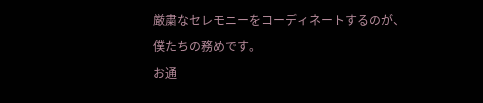厳粛なセレモニーをコーディネートするのが、
僕たちの務めです。
お通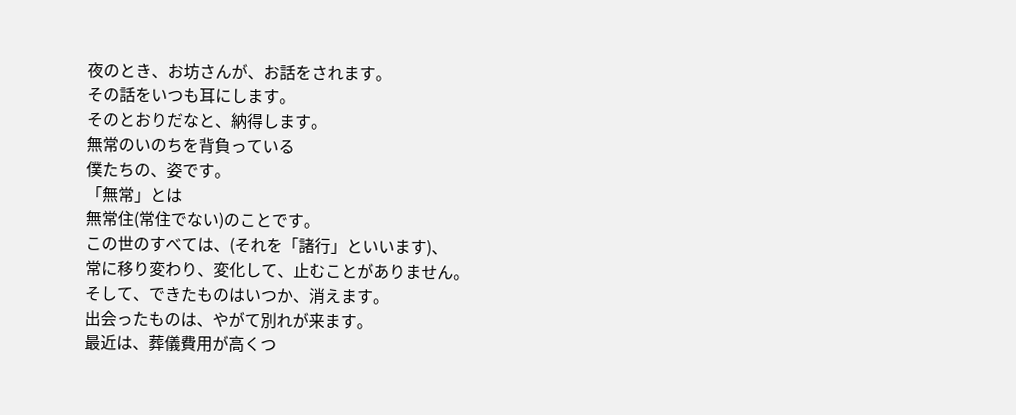夜のとき、お坊さんが、お話をされます。
その話をいつも耳にします。
そのとおりだなと、納得します。
無常のいのちを背負っている
僕たちの、姿です。
「無常」とは
無常住(常住でない)のことです。
この世のすべては、(それを「諸行」といいます)、
常に移り変わり、変化して、止むことがありません。
そして、できたものはいつか、消えます。
出会ったものは、やがて別れが来ます。
最近は、葬儀費用が高くつ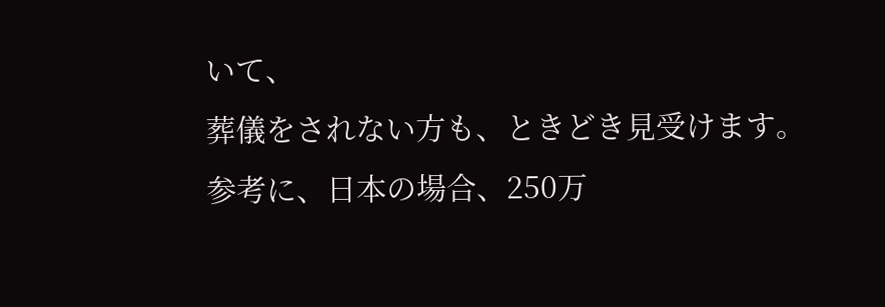いて、
葬儀をされない方も、ときどき見受けます。
参考に、日本の場合、250万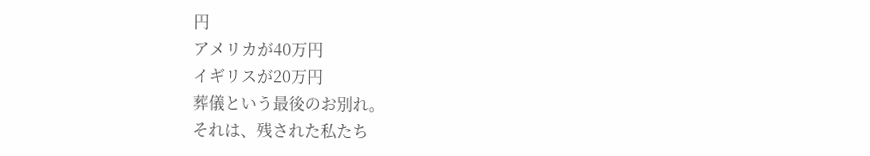円
アメリカが40万円
イギリスが20万円
葬儀という最後のお別れ。
それは、残された私たち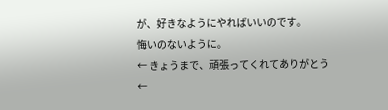が、好きなようにやればいいのです。
悔いのないように。
← きょうまで、頑張ってくれてありがとう
←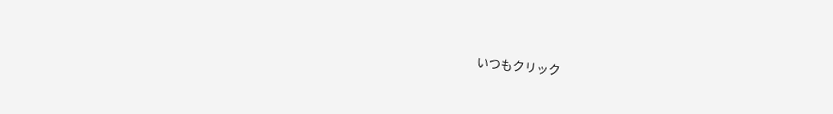いつもクリック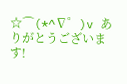☆⌒(*^∇゜)v ありがとうございます!